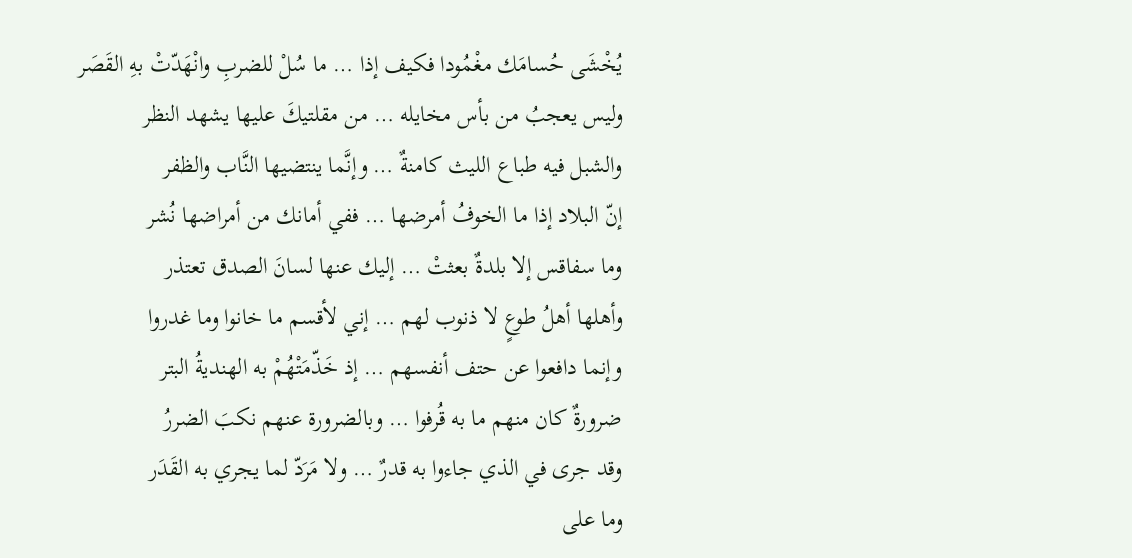يُخْشَى حُسامَك مغْمُودا فكيف إذا … ما سُلْ للضربِ وانْهَدّتْ بهِ القَصَر
وليس يعجبُ من بأس مخايله … من مقلتيكَ عليها يشهد النظر
والشبل فيه طباع الليث كامنةٌ … وإنَّما ينتضيها النَّاب والظفر
إنّ البلاد إذا ما الخوفُ أمرضها … ففي أمانك من أمراضها نُشر
وما سفاقس إلا بلدةٌ بعثتْ … إليك عنها لسانَ الصدق تعتذر
وأهلها أهلُ طوعٍ لا ذنوب لهم … إني لأقسم ما خانوا وما غدروا
وإنما دافعوا عن حتف أنفسهم … إذ خَذّمَتْهُمْ به الهنديةُ البتر
ضرورةٌ كان منهم ما به قُرفوا … وبالضرورة عنهم نكبَ الضررُ
وقد جرى في الذي جاءوا به قدرٌ … ولا مَرَدّ لما يجري به القَدَر
وما على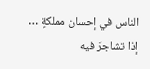الناس في إحسان مملكةٍ … إذا تشاجرَ فيه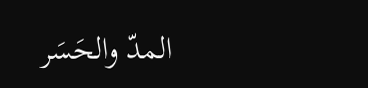المدّ والحَسَر